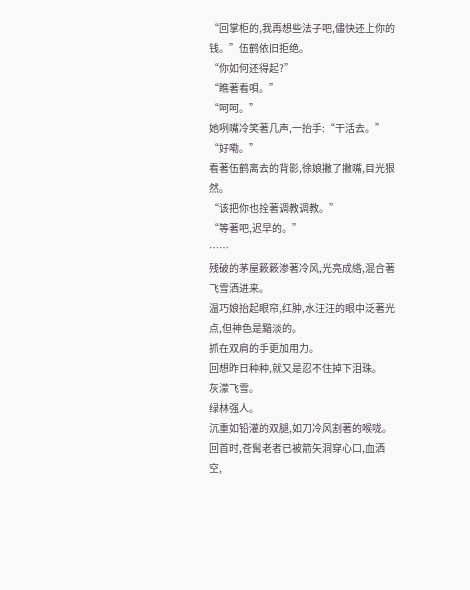“回掌柜的,我再想些法子吧,儘快还上你的钱。”伍鹤依旧拒绝。
“你如何还得起?”
“瞧著看唄。”
“呵呵。”
她咧嘴冷笑著几声,一抬手:“干活去。”
“好嘞。”
看著伍鹤离去的背影,徐娘撇了撇嘴,目光狠然。
“该把你也拴著调教调教。”
“等著吧,迟早的。”
……
残破的茅屋簌簌渗著冷风,光亮成綹,混合著飞雪洒进来。
温巧娘抬起眼帘,红肿,水汪汪的眼中泛著光点,但神色是黯淡的。
抓在双肩的手更加用力。
回想昨日种种,就又是忍不住掉下泪珠。
灰濛飞雪。
绿林强人。
沉重如铅灌的双腿,如刀冷风割著的喉咙。
回首时,苍髯老者已被箭矢洞穿心口,血洒空,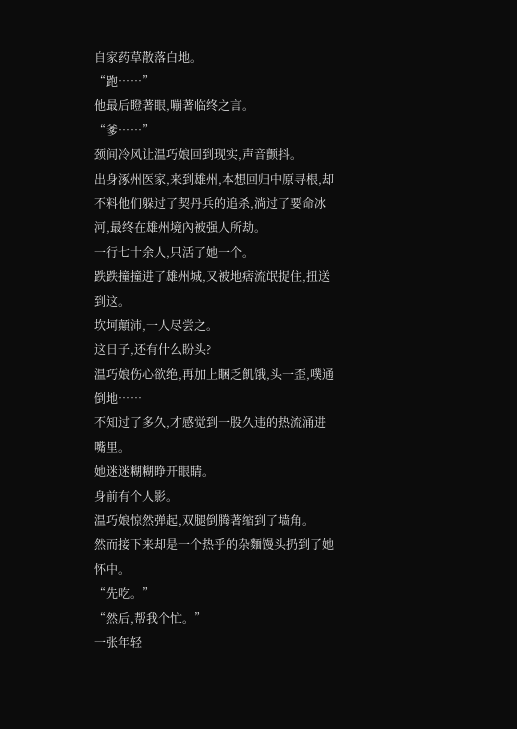自家药草散落白地。
“跑……”
他最后瞪著眼,嘣著临终之言。
“爹……”
颈间冷风让温巧娘回到现实,声音颤抖。
出身涿州医家,来到雄州,本想回归中原寻根,却不料他们躲过了契丹兵的追杀,淌过了要命冰河,最终在雄州境內被强人所劫。
一行七十余人,只活了她一个。
跌跌撞撞进了雄州城,又被地痞流氓捉住,扭送到这。
坎坷顛沛,一人尽尝之。
这日子,还有什么盼头?
温巧娘伤心欲绝,再加上睏乏飢饿,头一歪,噗通倒地……
不知过了多久,才感觉到一股久违的热流涌进嘴里。
她迷迷糊糊睁开眼睛。
身前有个人影。
温巧娘惊然弹起,双腿倒腾著缩到了墙角。
然而接下来却是一个热乎的杂麵馒头扔到了她怀中。
“先吃。”
“然后,帮我个忙。”
一张年轻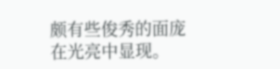颇有些俊秀的面庞在光亮中显现。